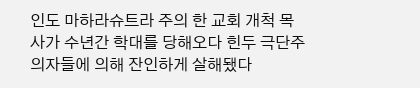인도 마하라슈트라 주의 한 교회 개척 목사가 수년간 학대를 당해오다 힌두 극단주의자들에 의해 잔인하게 살해됐다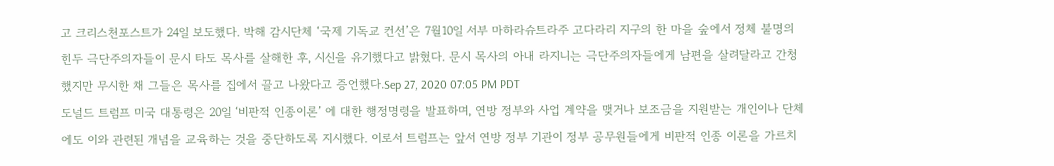고 크리스천포스트가 24일 보도했다. 박해 감시단체 ‘국제 기독교 컨선’은 7월10일 서부 마하라슈트라주 고다라리 지구의 한 마을 숲에서 정체 불명의 힌두 극단주의자들이 문시 타도 목사를 살해한 후, 시신을 유기했다고 밝혔다. 문시 목사의 아내 라지니는 극단주의자들에게 남편을 살려달라고 간청했지만 무시한 채 그들은 목사를 집에서 끌고 나왔다고 증언했다.Sep 27, 2020 07:05 PM PDT
도널드 트럼프 미국 대통령은 20일 ‘비판적 인종이론’ 에 대한 행정명령을 발표하며, 연방 정부와 사업 계약을 맺거나 보조금을 지원받는 개인이나 단체에도 이와 관련된 개념을 교육하는 것을 중단하도록 지시했다. 이로서 트럼프는 앞서 연방 정부 기관이 정부 공무원들에게 비판적 인종 이론을 가르치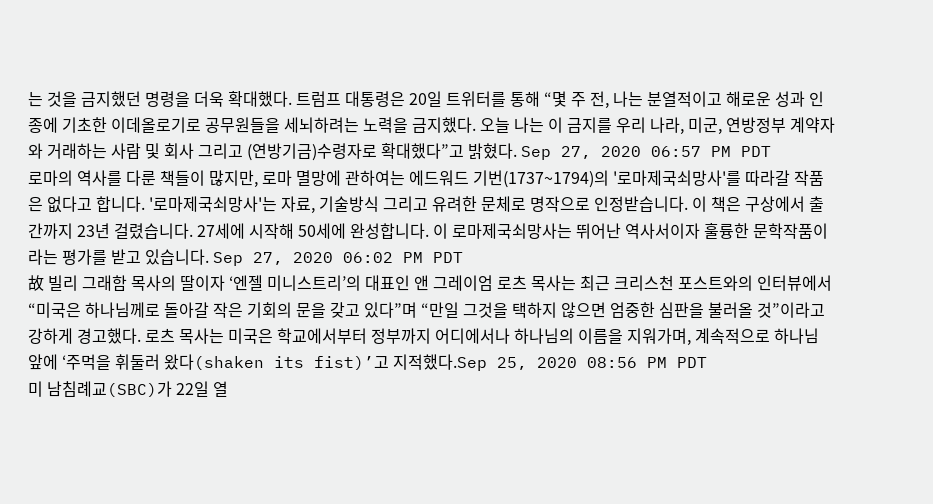는 것을 금지했던 명령을 더욱 확대했다. 트럼프 대통령은 20일 트위터를 통해 “몇 주 전, 나는 분열적이고 해로운 성과 인종에 기초한 이데올로기로 공무원들을 세뇌하려는 노력을 금지했다. 오늘 나는 이 금지를 우리 나라, 미군, 연방정부 계약자와 거래하는 사람 및 회사 그리고 (연방기금)수령자로 확대했다”고 밝혔다. Sep 27, 2020 06:57 PM PDT
로마의 역사를 다룬 책들이 많지만, 로마 멸망에 관하여는 에드워드 기번(1737~1794)의 '로마제국쇠망사'를 따라갈 작품은 없다고 합니다. '로마제국쇠망사'는 자료, 기술방식 그리고 유려한 문체로 명작으로 인정받습니다. 이 책은 구상에서 출간까지 23년 걸렸습니다. 27세에 시작해 50세에 완성합니다. 이 로마제국쇠망사는 뛰어난 역사서이자 훌륭한 문학작품이라는 평가를 받고 있습니다. Sep 27, 2020 06:02 PM PDT
故 빌리 그래함 목사의 딸이자 ‘엔젤 미니스트리’의 대표인 앤 그레이엄 로츠 목사는 최근 크리스천 포스트와의 인터뷰에서 “미국은 하나님께로 돌아갈 작은 기회의 문을 갖고 있다”며 “만일 그것을 택하지 않으면 엄중한 심판을 불러올 것”이라고 강하게 경고했다. 로츠 목사는 미국은 학교에서부터 정부까지 어디에서나 하나님의 이름을 지워가며, 계속적으로 하나님 앞에 ‘주먹을 휘둘러 왔다(shaken its fist)’고 지적했다.Sep 25, 2020 08:56 PM PDT
미 남침례교(SBC)가 22일 열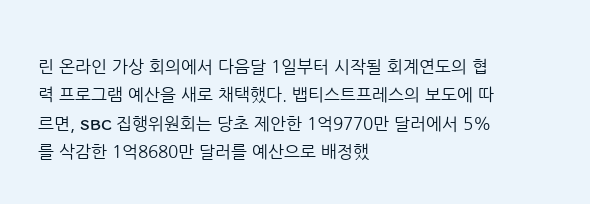린 온라인 가상 회의에서 다음달 1일부터 시작될 회계연도의 협력 프로그램 예산을 새로 채택했다. 뱁티스트프레스의 보도에 따르면, SBC 집행위원회는 당초 제안한 1억9770만 달러에서 5%를 삭감한 1억8680만 달러를 예산으로 배정했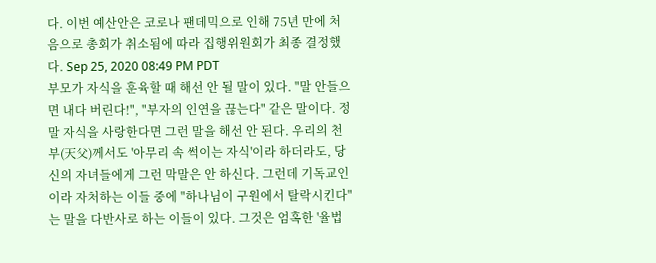다. 이번 예산안은 코로나 팬데믹으로 인해 75년 만에 처음으로 총회가 취소됨에 따라 집행위원회가 최종 결정했다. Sep 25, 2020 08:49 PM PDT
부모가 자식을 훈육할 때 해선 안 될 말이 있다. "말 안들으면 내다 버린다!", "부자의 인연을 끊는다" 같은 말이다. 정말 자식을 사랑한다면 그런 말을 해선 안 된다. 우리의 천부(天父)께서도 '아무리 속 썩이는 자식'이라 하더라도, 당신의 자녀들에게 그런 막말은 안 하신다. 그런데 기독교인이라 자처하는 이들 중에 "하나님이 구원에서 탈락시킨다"는 말을 다반사로 하는 이들이 있다. 그것은 엄혹한 '율법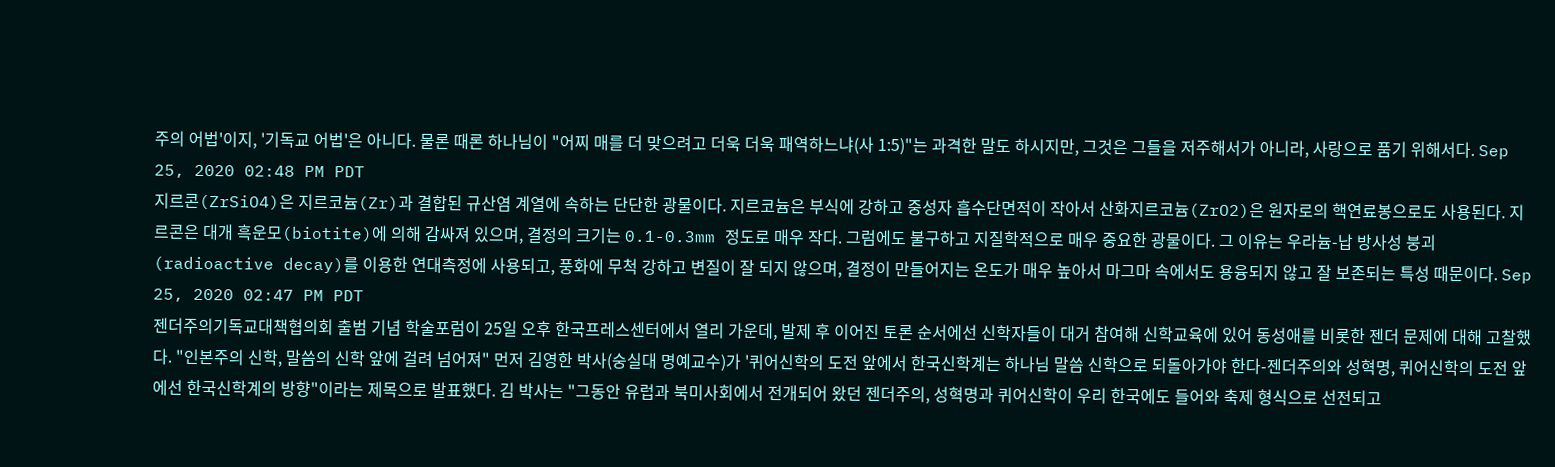주의 어법'이지, '기독교 어법'은 아니다. 물론 때론 하나님이 "어찌 매를 더 맞으려고 더욱 더욱 패역하느냐(사 1:5)"는 과격한 말도 하시지만, 그것은 그들을 저주해서가 아니라, 사랑으로 품기 위해서다. Sep 25, 2020 02:48 PM PDT
지르콘(ZrSiO4)은 지르코늄(Zr)과 결합된 규산염 계열에 속하는 단단한 광물이다. 지르코늄은 부식에 강하고 중성자 흡수단면적이 작아서 산화지르코늄(ZrO2)은 원자로의 핵연료봉으로도 사용된다. 지르콘은 대개 흑운모(biotite)에 의해 감싸져 있으며, 결정의 크기는 0.1-0.3mm 정도로 매우 작다. 그럼에도 불구하고 지질학적으로 매우 중요한 광물이다. 그 이유는 우라늄-납 방사성 붕괴(radioactive decay)를 이용한 연대측정에 사용되고, 풍화에 무척 강하고 변질이 잘 되지 않으며, 결정이 만들어지는 온도가 매우 높아서 마그마 속에서도 용융되지 않고 잘 보존되는 특성 때문이다. Sep 25, 2020 02:47 PM PDT
젠더주의기독교대책협의회 출범 기념 학술포럼이 25일 오후 한국프레스센터에서 열리 가운데, 발제 후 이어진 토론 순서에선 신학자들이 대거 참여해 신학교육에 있어 동성애를 비롯한 젠더 문제에 대해 고찰했다. "인본주의 신학, 말씀의 신학 앞에 걸려 넘어져" 먼저 김영한 박사(숭실대 명예교수)가 '퀴어신학의 도전 앞에서 한국신학계는 하나님 말씀 신학으로 되돌아가야 한다-젠더주의와 성혁명, 퀴어신학의 도전 앞에선 한국신학계의 방향"이라는 제목으로 발표했다. 김 박사는 "그동안 유럽과 북미사회에서 전개되어 왔던 젠더주의, 성혁명과 퀴어신학이 우리 한국에도 들어와 축제 형식으로 선전되고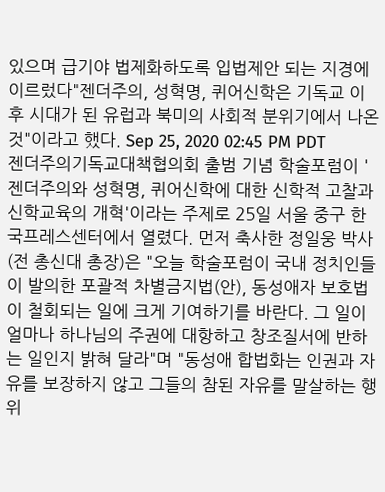있으며 급기야 법제화하도록 입법제안 되는 지경에 이르렀다"젠더주의, 성혁명, 퀴어신학은 기독교 이후 시대가 된 유럽과 북미의 사회적 분위기에서 나온 것"이라고 했다. Sep 25, 2020 02:45 PM PDT
젠더주의기독교대책협의회 출범 기념 학술포럼이 '젠더주의와 성혁명, 퀴어신학에 대한 신학적 고찰과 신학교육의 개혁'이라는 주제로 25일 서울 중구 한국프레스센터에서 열렸다. 먼저 축사한 정일웅 박사(전 총신대 총장)은 "오늘 학술포럼이 국내 정치인들이 발의한 포괄적 차별금지법(안), 동성애자 보호법이 철회되는 일에 크게 기여하기를 바란다. 그 일이 얼마나 하나님의 주권에 대항하고 창조질서에 반하는 일인지 밝혀 달라"며 "동성애 합법화는 인권과 자유를 보장하지 않고 그들의 참된 자유를 말살하는 행위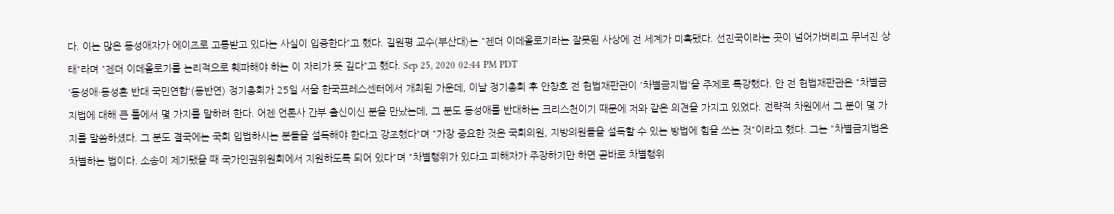다. 이는 많은 동성애자가 에이즈로 고통받고 있다는 사실이 입증한다"고 했다. 길원평 교수(부산대)는 "젠더 이데올로기라는 잘못된 사상에 전 세계가 미혹됐다. 선진국이라는 곳이 넘어가버리고 무너진 상태"라며 "젠더 이데올로기를 논리적으로 훼파해야 하는 이 자리가 뜻 깊다"고 했다. Sep 25, 2020 02:44 PM PDT
'동성애·동성혼 반대 국민연합'(동반연) 정기총회가 25일 서울 한국프레스센터에서 개최된 가운데, 이날 정기총회 후 안창호 전 헌법재판관이 '차별금지법'을 주제로 특강했다. 안 전 헌법재판관은 "차별금지법에 대해 큰 틀에서 몇 가지를 말하려 한다. 어젠 언론사 간부 출신이신 분을 만났는데, 그 분도 동성애를 반대하는 크리스천이기 때문에 저와 같은 의견을 가지고 있었다. 전략적 차원에서 그 분이 몇 가지를 말씀하셨다. 그 분도 결국에는 국회 입법하시는 분들을 설득해야 한다고 강조했다"며 "가장 중요한 것은 국회의원, 지방의원들을 설득할 수 있는 방법에 힘을 쓰는 것"이라고 했다. 그는 "차별금지법은 차별하는 법이다. 소송이 제기됐을 때 국가인권위원회에서 지원하도록 되어 있다"며 "차별행위가 있다고 피해자가 주장하기만 하면 곧바로 차별행위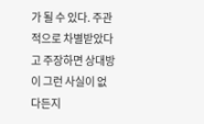가 될 수 있다. 주관적으로 차별받았다고 주장하면 상대방이 그런 사실이 없다든지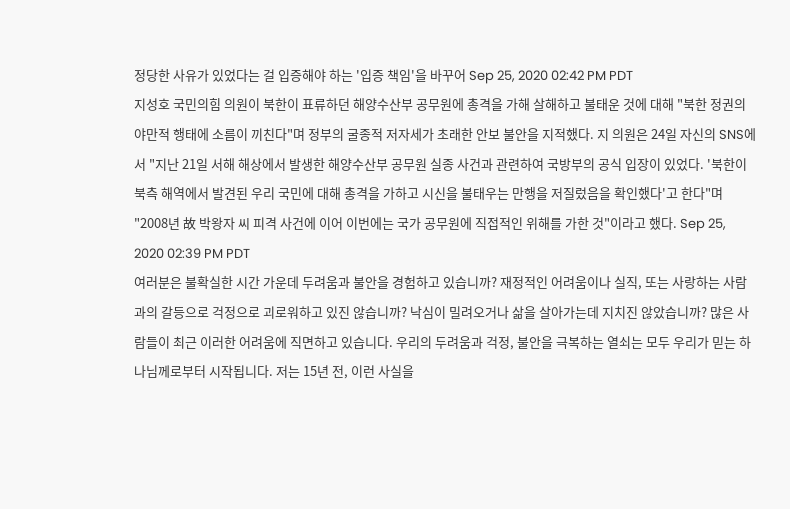정당한 사유가 있었다는 걸 입증해야 하는 '입증 책임'을 바꾸어 Sep 25, 2020 02:42 PM PDT
지성호 국민의힘 의원이 북한이 표류하던 해양수산부 공무원에 총격을 가해 살해하고 불태운 것에 대해 "북한 정권의 야만적 행태에 소름이 끼친다"며 정부의 굴종적 저자세가 초래한 안보 불안을 지적했다. 지 의원은 24일 자신의 SNS에서 "지난 21일 서해 해상에서 발생한 해양수산부 공무원 실종 사건과 관련하여 국방부의 공식 입장이 있었다. '북한이 북측 해역에서 발견된 우리 국민에 대해 총격을 가하고 시신을 불태우는 만행을 저질렀음을 확인했다'고 한다"며 "2008년 故 박왕자 씨 피격 사건에 이어 이번에는 국가 공무원에 직접적인 위해를 가한 것"이라고 했다. Sep 25, 2020 02:39 PM PDT
여러분은 불확실한 시간 가운데 두려움과 불안을 경험하고 있습니까? 재정적인 어려움이나 실직, 또는 사랑하는 사람과의 갈등으로 걱정으로 괴로워하고 있진 않습니까? 낙심이 밀려오거나 삶을 살아가는데 지치진 않았습니까? 많은 사람들이 최근 이러한 어려움에 직면하고 있습니다. 우리의 두려움과 걱정, 불안을 극복하는 열쇠는 모두 우리가 믿는 하나님께로부터 시작됩니다. 저는 15년 전, 이런 사실을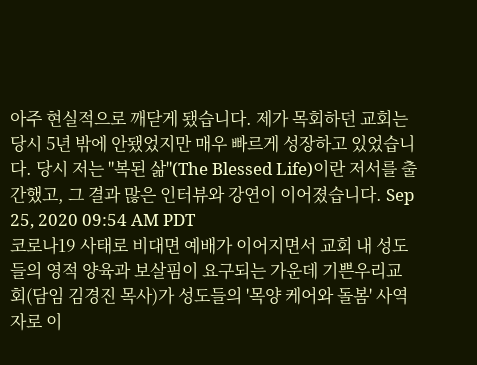아주 현실적으로 깨닫게 됐습니다. 제가 목회하던 교회는 당시 5년 밖에 안됐었지만 매우 빠르게 성장하고 있었습니다. 당시 저는 "복된 삶"(The Blessed Life)이란 저서를 출간했고, 그 결과 많은 인터뷰와 강연이 이어졌습니다. Sep 25, 2020 09:54 AM PDT
코로나19 사태로 비대면 예배가 이어지면서 교회 내 성도들의 영적 양육과 보살핌이 요구되는 가운데 기쁜우리교회(담임 김경진 목사)가 성도들의 '목양 케어와 돌봄' 사역자로 이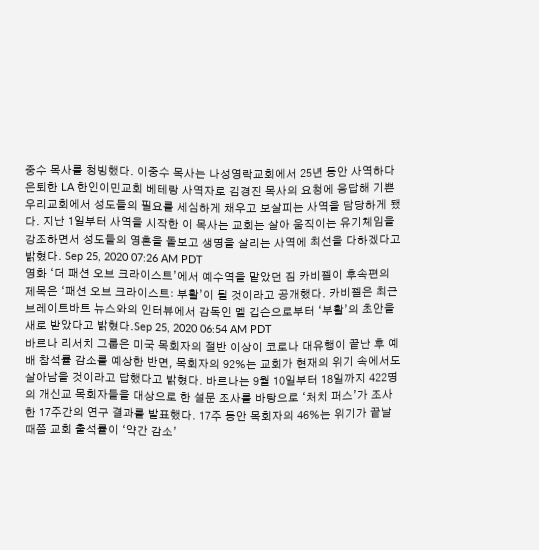중수 목사를 청빙했다. 이중수 목사는 나성영락교회에서 25년 동안 사역하다 은퇴한 LA 한인이민교회 베테랑 사역자로 김경진 목사의 요청에 응답해 기쁜우리교회에서 성도들의 필요를 세심하게 채우고 보살피는 사역을 담당하게 됐다. 지난 1일부터 사역을 시작한 이 목사는 교회는 살아 움직이는 유기체임을 강조하면서 성도들의 영혼을 돌보고 생명을 살리는 사역에 최선을 다하겠다고 밝혔다. Sep 25, 2020 07:26 AM PDT
영화 ‘더 패션 오브 크라이스트’에서 예수역을 맡았던 짐 카비젤이 후속편의 제목은 ‘패션 오브 크라이스트: 부활’이 될 것이라고 공개했다. 카비젤은 최근 브레이트바트 뉴스와의 인터뷰에서 감독인 멜 깁슨으로부터 ‘부활’의 초안을 새로 받았다고 밝혔다.Sep 25, 2020 06:54 AM PDT
바르나 리서치 그룹은 미국 목회자의 절반 이상이 코로나 대유행이 끝난 후 예배 참석률 감소를 예상한 반면, 목회자의 92%는 교회가 현재의 위기 속에서도 살아남을 것이라고 답했다고 밝혔다. 바르나는 9월 10일부터 18일까지 422명의 개신교 목회자들을 대상으로 한 설문 조사를 바탕으로 ‘처치 퍼스’가 조사한 17주간의 연구 결과를 발표했다. 17주 동안 목회자의 46%는 위기가 끝날 때쯤 교회 출석률이 ‘약간 감소’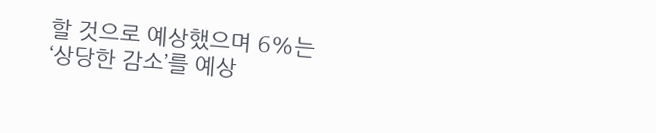할 것으로 예상했으며 6%는 ‘상당한 감소’를 예상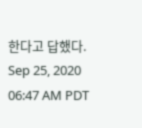한다고 답했다. Sep 25, 2020 06:47 AM PDT